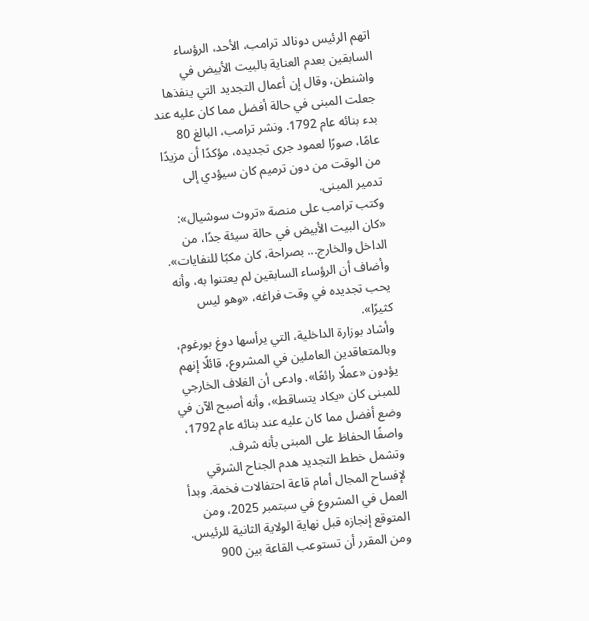اتهم الرئيس دونالد ترامب، الأحد، الرؤساء السابقين بعدم العناية بالبيت الأبيض في واشنطن، وقال إن أعمال التجديد التي ينفذها جعلت المبنى في حالة أفضل مما كان عليه عند بدء بنائه عام 1792. ونشر ترامب، البالغ 80 عامًا، صورًا لعمود جرى تجديده، مؤكدًا أن مزيدًا من الوقت من دون ترميم كان سيؤدي إلى تدمير المبنى.
وكتب ترامب على منصة «تروث سوشيال»: «كان البيت الأبيض في حالة سيئة جدًا، من الداخل والخارج... بصراحة، كان مكبًا للنفايات». وأضاف أن الرؤساء السابقين لم يعتنوا به، وأنه يحب تجديده في وقت فراغه، «وهو ليس كثيرًا».
وأشاد بوزارة الداخلية، التي يرأسها دوغ بورغوم، وبالمتعاقدين العاملين في المشروع، قائلًا إنهم يؤدون «عملًا رائعًا». وادعى أن الغلاف الخارجي للمبنى كان «يكاد يتساقط»، وأنه أصبح الآن في وضع أفضل مما كان عليه عند بنائه عام 1792، واصفًا الحفاظ على المبنى بأنه شرف.
وتشمل خطط التجديد هدم الجناح الشرقي لإفساح المجال أمام قاعة احتفالات فخمة. وبدأ العمل في المشروع في سبتمبر 2025، ومن المتوقع إنجازه قبل نهاية الولاية الثانية للرئيس. ومن المقرر أن تستوعب القاعة بين 900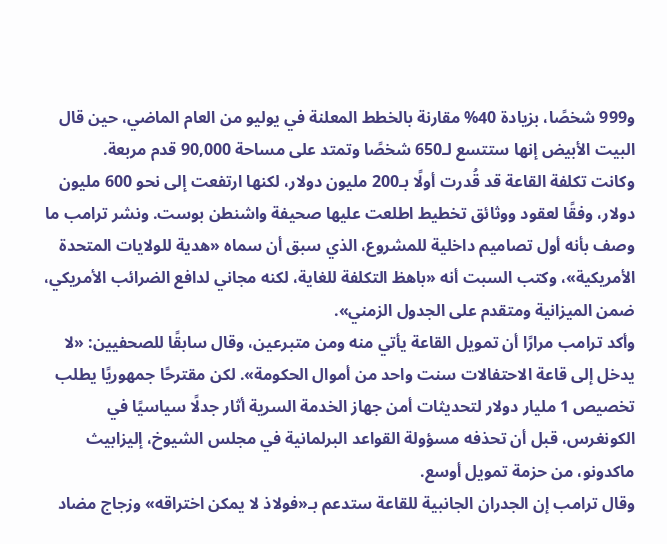و999 شخصًا، بزيادة 40% مقارنة بالخطط المعلنة في يوليو من العام الماضي، حين قال البيت الأبيض إنها ستتسع لـ650 شخصًا وتمتد على مساحة 90,000 قدم مربعة.
وكانت تكلفة القاعة قد قُدرت أولًا بـ200 مليون دولار، لكنها ارتفعت إلى نحو 600 مليون دولار، وفقًا لعقود ووثائق تخطيط اطلعت عليها صحيفة واشنطن بوست. ونشر ترامب ما وصف بأنه أول تصاميم داخلية للمشروع، الذي سبق أن سماه «هدية للولايات المتحدة الأمريكية»، وكتب السبت أنه «باهظ التكلفة للغاية، لكنه مجاني لدافع الضرائب الأمريكي، ضمن الميزانية ومتقدم على الجدول الزمني».
وأكد ترامب مرارًا أن تمويل القاعة يأتي منه ومن متبرعين، وقال سابقًا للصحفيين: «لا يدخل إلى قاعة الاحتفالات سنت واحد من أموال الحكومة». لكن مقترحًا جمهوريًا يطلب تخصيص 1 مليار دولار لتحديثات أمن جهاز الخدمة السرية أثار جدلًا سياسيًا في الكونغرس، قبل أن تحذفه مسؤولة القواعد البرلمانية في مجلس الشيوخ، إليزابيث ماكدونو، من حزمة تمويل أوسع.
وقال ترامب إن الجدران الجانبية للقاعة ستدعم بـ«فولاذ لا يمكن اختراقه» وزجاج مضاد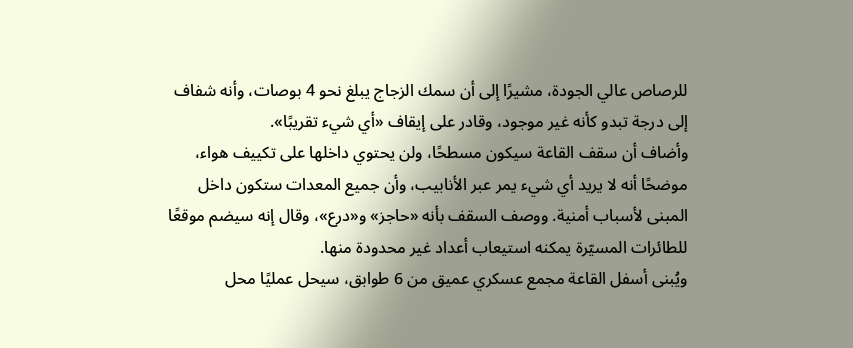للرصاص عالي الجودة، مشيرًا إلى أن سمك الزجاج يبلغ نحو 4 بوصات، وأنه شفاف إلى درجة تبدو كأنه غير موجود، وقادر على إيقاف «أي شيء تقريبًا».
وأضاف أن سقف القاعة سيكون مسطحًا، ولن يحتوي داخلها على تكييف هواء، موضحًا أنه لا يريد أي شيء يمر عبر الأنابيب، وأن جميع المعدات ستكون داخل المبنى لأسباب أمنية. ووصف السقف بأنه «حاجز» و«درع»، وقال إنه سيضم موقعًا للطائرات المسيّرة يمكنه استيعاب أعداد غير محدودة منها.
ويُبنى أسفل القاعة مجمع عسكري عميق من 6 طوابق، سيحل عمليًا محل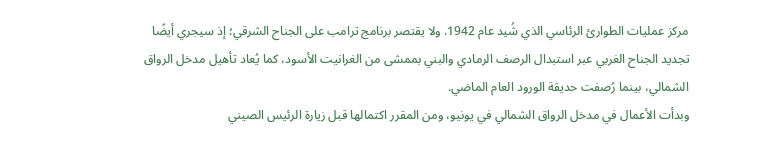مركز عمليات الطوارئ الرئاسي الذي شُيد عام 1942. ولا يقتصر برنامج ترامب على الجناح الشرقي؛ إذ سيجري أيضًا تجديد الجناح الغربي عبر استبدال الرصف الرمادي والبني بممشى من الغرانيت الأسود، كما يُعاد تأهيل مدخل الرواق الشمالي، بينما رُصفت حديقة الورود العام الماضي.
وبدأت الأعمال في مدخل الرواق الشمالي في يونيو، ومن المقرر اكتمالها قبل زيارة الرئيس الصيني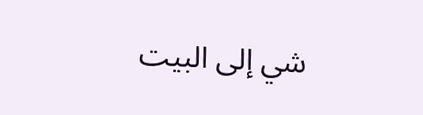شي إلى البيت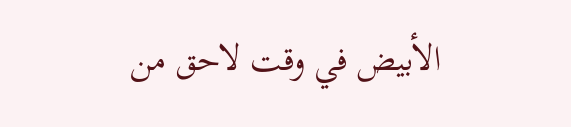الأبيض في وقت لاحق من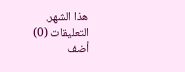هذا الشهر.
التعليقات (0)
أضف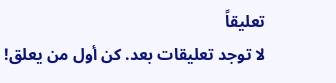تعليقاً
لا توجد تعليقات بعد. كن أول من يعلق!